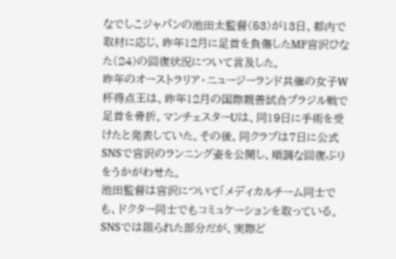なでしこジャパンの池田太監督(53)が13日、都内で取材に応じ、昨年12月に足首を負傷したMF宮沢ひなた(24)の回復状況について言及した。
昨年のオーストラリア・ニュージーランド共催の女子W杯得点王は、昨年12月の国際親善試合ブラジル戦で足首を骨折。マンチェスターUは、同19日に手術を受けたと発表していた。その後、同クラブは7日に公式SNSで宮沢のランニング姿を公開し、順調な回復ぶりをうかがわせた。
池田監督は宮沢について「メディカルチーム同士でも、ドクター同士でもコミュケーションを取っている。SNSでは限られた部分だが、実際ど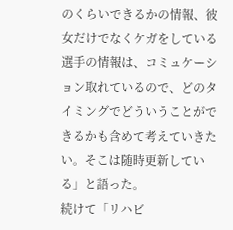のくらいできるかの情報、彼女だけでなくケガをしている選手の情報は、コミュケーション取れているので、どのタイミングでどういうことができるかも含めて考えていきたい。そこは随時更新している」と語った。
続けて「リハビ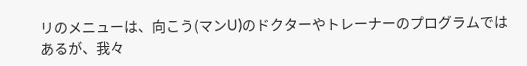リのメニューは、向こう(マンU)のドクターやトレーナーのプログラムではあるが、我々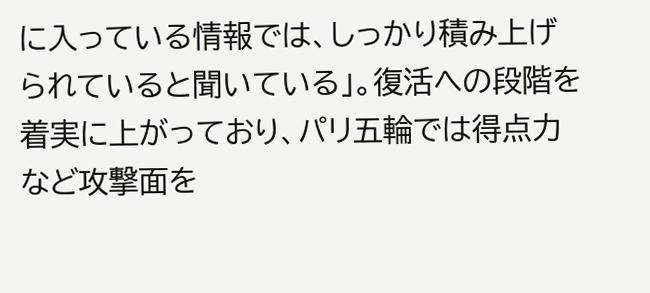に入っている情報では、しっかり積み上げられていると聞いている」。復活への段階を着実に上がっており、パリ五輪では得点力など攻撃面を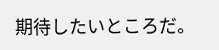期待したいところだ。